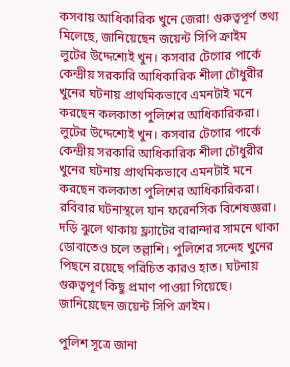কসবায় আধিকারিক খুনে জেরা! গুরুত্বপূর্ণ তথ্য মিলেছে, জানিয়েছেন জয়েন্ট সিপি ক্রাইম
লুটের উদ্দেশ্যেই খুন। কসবার টেগোর পার্কে কেন্দ্রীয় সরকারি আধিকারিক শীলা চৌধুরীর খুনের ঘটনায় প্রাথমিকভাবে এমনটাই মনে করছেন কলকাতা পুলিশের আধিকারিকরা।
লুটের উদ্দেশ্যেই খুন। কসবার টেগোর পার্কে কেন্দ্রীয় সরকারি আধিকারিক শীলা চৌধুরীর খুনের ঘটনায় প্রাথমিকভাবে এমনটাই মনে করছেন কলকাতা পুলিশের আধিকারিকরা। রবিবার ঘটনাস্থলে যান ফরেনসিক বিশেষজ্ঞরা। দড়ি ঝুলে থাকায় ফ্ল্যাটের বারান্দার সামনে থাকা ডোবাতেও চলে তল্লাশি। পুলিশের সন্দেহ খুনের পিছনে রয়েছে পরিচিত কারও হাত। ঘটনায় গুরুত্বপূর্ণ কিছু প্রমাণ পাওয়া গিয়েছে। জানিয়েছেন জয়েন্ট সিপি ক্রাইম।

পুলিশ সূত্রে জানা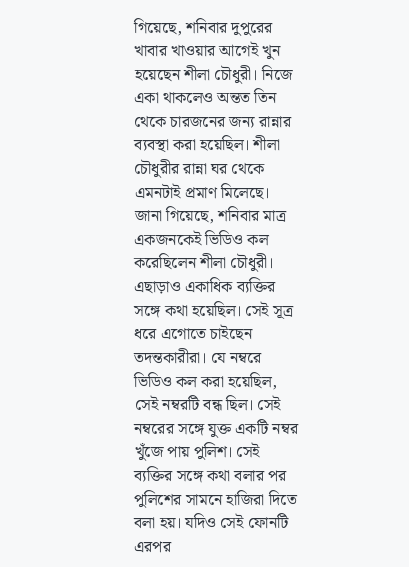গিয়েছে, শনিবার দুপুরের খাবার খাওয়ার আগেই খুন হয়েছেন শীলা চৌধুরী। নিজে একা থাকলেও অন্তত তিন থেকে চারজনের জন্য রান্নার ব্যবস্থা করা হয়েছিল। শীলা চৌধুরীর রান্না ঘর থেকে এমনটাই প্রমাণ মিলেছে। জানা গিয়েছে, শনিবার মাত্র একজনকেই ভিডিও কল করেছিলেন শীলা চৌধুরী। এছাড়াও একাধিক ব্যক্তির সঙ্গে কথা হয়েছিল। সেই সূত্র ধরে এগোতে চাইছেন তদন্তকারীরা। যে নম্বরে ভিডিও কল করা হয়েছিল, সেই নম্বরটি বন্ধ ছিল। সেই নম্বরের সঙ্গে যুক্ত একটি নম্বর খুঁজে পায় পুলিশ। সেই ব্যক্তির সঙ্গে কথা বলার পর পুলিশের সামনে হাজিরা দিতে বলা হয়। যদিও সেই ফোনটি এরপর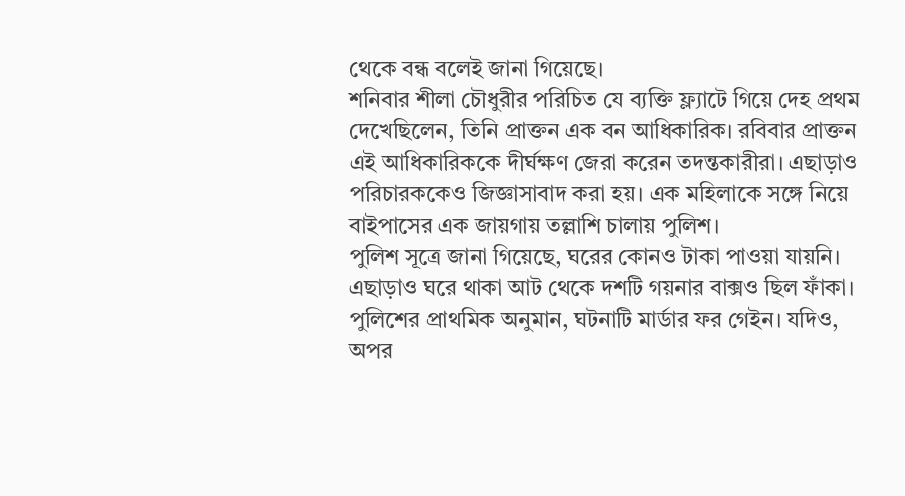থেকে বন্ধ বলেই জানা গিয়েছে।
শনিবার শীলা চৌধুরীর পরিচিত যে ব্যক্তি ফ্ল্যাটে গিয়ে দেহ প্রথম দেখেছিলেন, তিনি প্রাক্তন এক বন আধিকারিক। রবিবার প্রাক্তন এই আধিকারিককে দীর্ঘক্ষণ জেরা করেন তদন্তকারীরা। এছাড়াও পরিচারককেও জিজ্ঞাসাবাদ করা হয়। এক মহিলাকে সঙ্গে নিয়ে বাইপাসের এক জায়গায় তল্লাশি চালায় পুলিশ।
পুলিশ সূত্রে জানা গিয়েছে, ঘরের কোনও টাকা পাওয়া যায়নি। এছাড়াও ঘরে থাকা আট থেকে দশটি গয়নার বাক্সও ছিল ফাঁকা। পুলিশের প্রাথমিক অনুমান, ঘটনাটি মার্ডার ফর গেইন। যদিও, অপর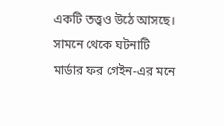একটি তত্ত্বও উঠে আসছে। সামনে থেকে ঘটনাটি মার্ডার ফর গেইন-এর মনে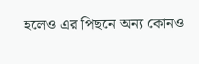হলেও এর পিছনে অন্য কোনও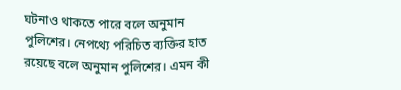ঘটনাও থাকতে পারে বলে অনুমান পুলিশের। নেপথ্যে পরিচিত ব্যক্তির হাত রয়েছে বলে অনুমান পুলিশের। এমন কী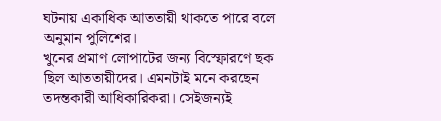ঘটনায় একাধিক আততায়ী থাকতে পারে বলে অনুমান পুলিশের।
খুনের প্রমাণ লোপাটের জন্য বিস্ফোরণে ছক ছিল আততায়ীদের। এমনটাই মনে করছেন তদন্তকারী আধিকারিকরা। সেইজন্যই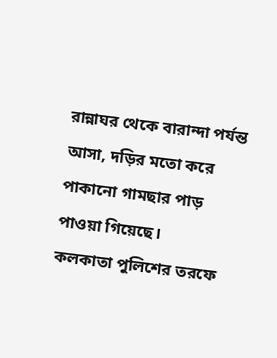রান্নাঘর থেকে বারান্দা পর্যন্ত আসা, দড়ির মতো করে পাকানো গামছার পাড় পাওয়া গিয়েছে।
কলকাতা পুলিশের তরফে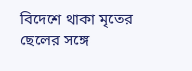বিদেশে থাকা মৃতের ছেলের সঙ্গে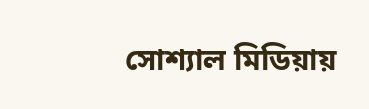সোশ্যাল মিডিয়ায়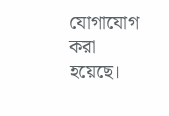যোগাযোগ করা হয়েছে।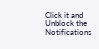Click it and Unblock the Notifications